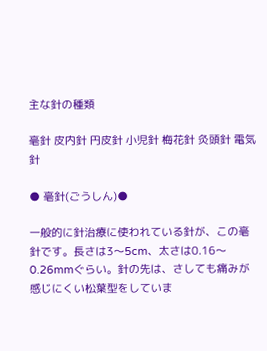主な針の種類

毫針 皮内針 円皮針 小児針 梅花針 灸頭針 電気針

● 毫針(ごうしん)●

一般的に針治療に使われている針が、この毫針です。長さは3〜5cm、太さは0.16〜0.26mmぐらい。針の先は、さしても痛みが感じにくい松葉型をしていま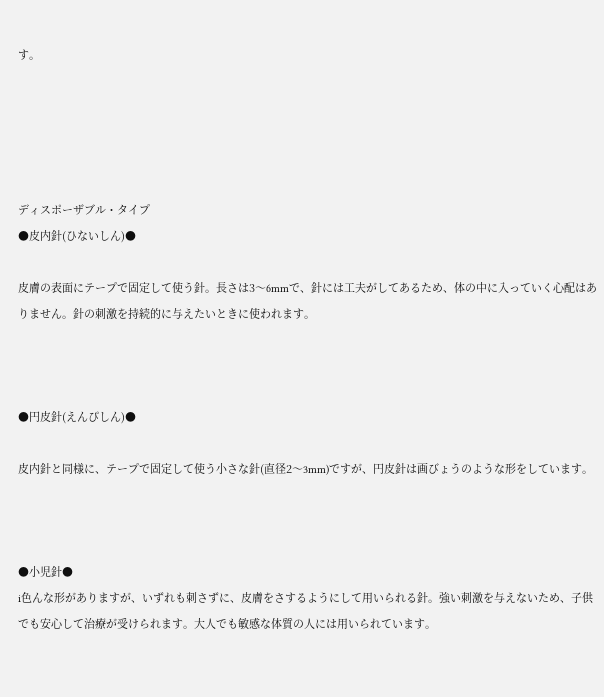す。





ディスポーザブル・タイプ
●皮内針(ひないしん)●

皮膚の表面にテープで固定して使う針。長さは3〜6mmで、針には工夫がしてあるため、体の中に入っていく心配はありません。針の刺激を持続的に与えたいときに使われます。



●円皮針(えんぴしん)●

皮内針と同様に、テープで固定して使う小さな針(直径2〜3mm)ですが、円皮針は画びょうのような形をしています。



●小児針●
i色んな形がありますが、いずれも刺さずに、皮膚をさするようにして用いられる針。強い刺激を与えないため、子供でも安心して治療が受けられます。大人でも敏感な体質の人には用いられています。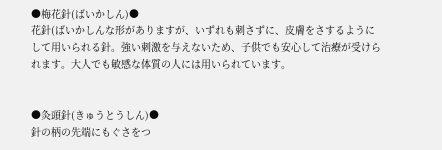●梅花針(ばいかしん)●
花針(ばいかしんな形がありますが、いずれも刺さずに、皮膚をさするようにして用いられる針。強い刺激を与えないため、子供でも安心して治療が受けられます。大人でも敏感な体質の人には用いられています。


●灸頭針(きゅうとうしん)●
針の柄の先端にもぐさをつ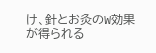け、針とお灸のW効果が得られる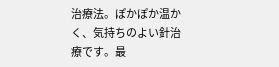治療法。ぽかぽか温かく、気持ちのよい針治療です。最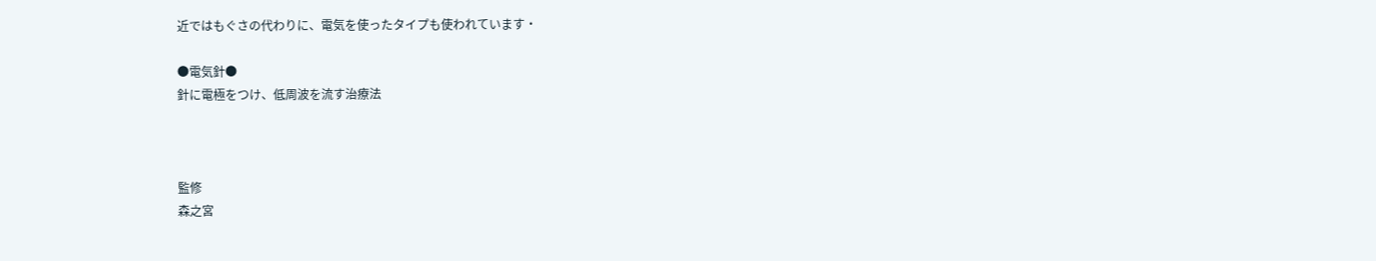近ではもぐさの代わりに、電気を使ったタイプも使われています・

●電気針●
針に電極をつけ、低周波を流す治療法



監修
森之宮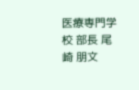医療専門学校 部長 尾崎 朋文